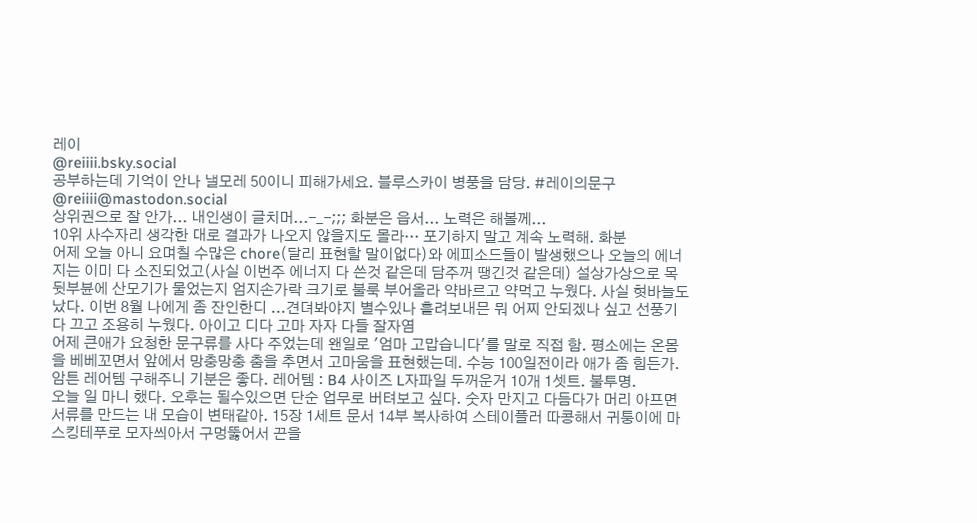레이
@reiiii.bsky.social
공부하는데 기억이 안나 낼모레 50이니 피해가세요. 블루스카이 병풍을 담당. #레이의문구 @reiiii@mastodon.social
상위권으로 잘 안가... 내인생이 글치머...-_-;;; 화분은 읍서... 노력은 해볼께...
10위 사수자리 생각한 대로 결과가 나오지 않을지도 몰라… 포기하지 말고 계속 노력해. 화분
어제 오늘 아니 요며칠 수많은 chore(달리 표현할 말이없다)와 에피소드들이 발생했으나 오늘의 에너지는 이미 다 소진되었고(사실 이번주 에너지 다 쓴것 같은데 담주꺼 땡긴것 같은데) 설상가상으로 목 뒷부뷴에 산모기가 물었는지 엄지손가락 크기로 불룩 부어올라 약바르고 약먹고 누웠다. 사실 혓바늘도 났다. 이번 8월 나에게 좀 잔인한디 ...견뎌봐야지 별수있나 흘려보내믄 뭐 어찌 안되겠나 싶고 선풍기 다 끄고 조용히 누웠다. 아이고 디다 고마 자자 다들 잘자염
어제 큰애가 요청한 문구류를 사다 주었는데 왠일로 '엄마 고맙습니다'를 말로 직접 함. 평소에는 온몸을 베베꼬면서 앞에서 망충망충 춤을 추면서 고마움을 표현했는데. 수능 100일전이라 애가 좀 힘든가. 암튼 레어템 구해주니 기분은 좋다. 레어템 : B4 사이즈 L자파일 두꺼운거 10개 1셋트. 불투명.
오늘 일 마니 했다. 오후는 될수있으면 단순 업무로 버텨보고 싶다. 숫자 만지고 다듬다가 머리 아프면 서류를 만드는 내 모습이 변태같아. 15장 1세트 문서 14부 복사하여 스테이플러 따콩해서 귀퉁이에 마스킹테푸로 모자씌아서 구멍뚫어서 끈을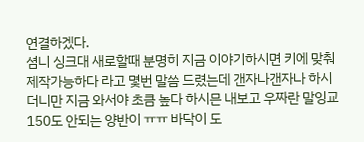연결하겠다.
셤니 싱크대 새로할때 분명히 지금 이야기하시면 키에 맞춰 제작가능하다 라고 몇번 말씀 드렸는데 갠자나갠자나 하시더니만 지금 와서야 초큼 높다 하시믄 내보고 우짜란 말잉교 150도 안되는 양반이 ㅠㅠ 바닥이 도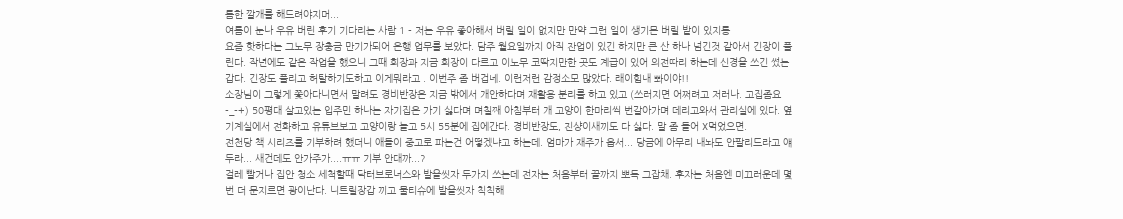톰한 깔개를 해드려야지머...
여름이 눈나 우유 버린 후기 기다리는 사람 1 - 저는 우유 좋아해서 버릴 일이 없지만 만약 그런 일이 생기믄 버릴 밭이 있지롱
요즘 핫하다는 그노무 장충금 만기가되어 은행 업무를 보았다. 담주 월요일까지 아직 잔업이 있긴 하지만 큰 산 하나 넘긴것 같아서 긴장이 풀린다. 작년에도 같은 작업을 했으니 그때 회장과 지금 회장이 다르고 이노무 코딱지만한 곳도 계급이 있어 의전따리 하는데 신경을 쓰긴 썼는갑다. 긴장도 풀리고 허탈하기도하고 이게뭐라고 . 이번주 좀 버겁네. 이런저런 감정소모 많았다. 래이힘내 뽜이야!!
소장님이 그렇게 쫓아다니면서 말려도 경비반장은 지금 밖에서 개안하다며 재활용 분리를 하고 있고 (쓰러지면 어쩌려고 저러나. 고집좀요 -_-+) 50평대 살고있는 입주민 하나는 자기집은 가기 싫다며 며칠째 아침부터 개 고양이 한마리씩 번갈아가며 데리고와서 관리실에 있다. 옆 기계실에서 전화하고 유튜브보고 고양이랑 놀고 5시 55분에 집에간다. 경비반장도, 진샹이새끼도 다 싫다. 말 좀 들어 X먹었으면.
전천당 책 시리즈를 기부하려 했더니 애들이 중고로 파는건 어떻겠냐고 하는데. 엄마가 재주가 읍서... 당금에 아무리 내놔도 안팔리드라고 얘두라... 새건데도 안가주가....ㅠㅠ 기부 안대까...?
걸레 빨거나 집안 청소 세척할때 닥터브로너스와 발을씻자 두가지 쓰는데 전자는 처음부터 끝까지 뽀독 그잡채. 후자는 처음엔 미끄러운데 몇번 더 문지르면 광이난다. 니트릴장갑 끼고 물티슈에 발을씻자 칙칙해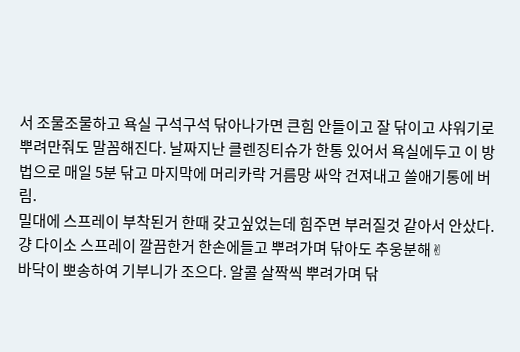서 조물조물하고 욕실 구석구석 닦아나가면 큰힘 안들이고 잘 닦이고 샤워기로 뿌려만줘도 말꼼해진다. 날짜지난 클렌징티슈가 한통 있어서 욕실에두고 이 방법으로 매일 5분 닦고 마지막에 머리카락 거름망 싸악 건져내고 쓸애기통에 버림.
밀대에 스프레이 부착된거 한때 갖고싶었는데 힘주면 부러질것 같아서 안샀다. 걍 다이소 스프레이 깔끔한거 한손에들고 뿌려가며 닦아도 추웅분해✌
바닥이 뽀송하여 기부니가 조으다. 알콜 살짝씩 뿌려가며 닦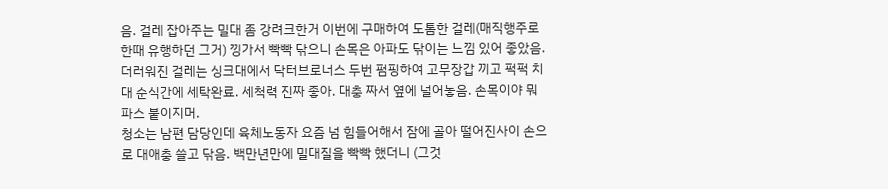음. 걸레 잡아주는 밀대 좀 강려크한거 이번에 구매하여 도톰한 걸레(매직행주로 한때 유행하던 그거) 낑가서 빡빡 닦으니 손목은 아파도 닦이는 느낌 있어 좋았음. 더러워진 걸레는 싱크대에서 닥터브로너스 두번 펌핑하여 고무장갑 끼고 퍽퍽 치대 순식간에 세탁완료. 세척력 진짜 좋아. 대충 짜서 옆에 널어놓음. 손목이야 뭐 파스 붙이지머.
청소는 남편 담당인데 육체노동자 요즘 넘 힘들어해서 잠에 골아 떨어진사이 손으로 대애충 쓸고 닦음. 백만년만에 밀대질을 빡빡 했더니 (그것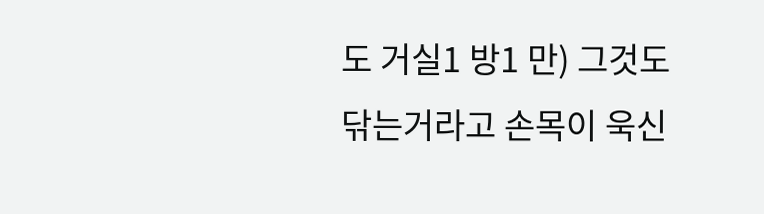도 거실1 방1 만) 그것도 닦는거라고 손목이 욱신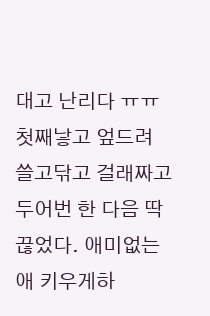대고 난리다 ㅠㅠ 첫째낳고 엎드려 쓸고닦고 걸래짜고 두어번 한 다음 딱 끊었다. 애미없는 애 키우게하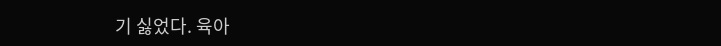기 싫었다. 육아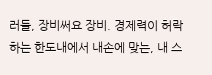러들, 장비써요 장비. 경제력이 허락하는 한도내에서 내손에 맞는, 내 스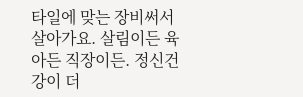타일에 맞는 장비써서 살아가요. 살림이든 육아든 직장이든. 정신건강이 더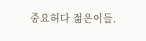중요허다 젊은이들.